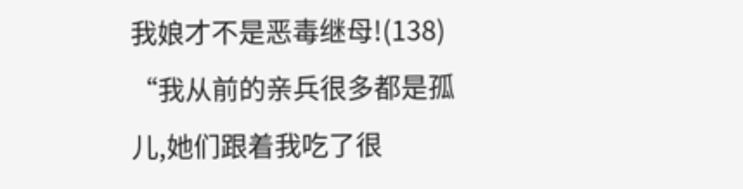我娘才不是恶毒继母!(138)
“我从前的亲兵很多都是孤儿,她们跟着我吃了很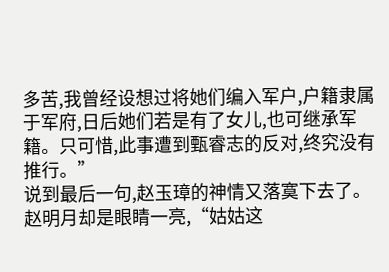多苦,我曾经设想过将她们编入军户,户籍隶属于军府,日后她们若是有了女儿,也可继承军籍。只可惜,此事遭到甄睿志的反对,终究没有推行。”
说到最后一句,赵玉璋的神情又落寞下去了。
赵明月却是眼睛一亮,“姑姑这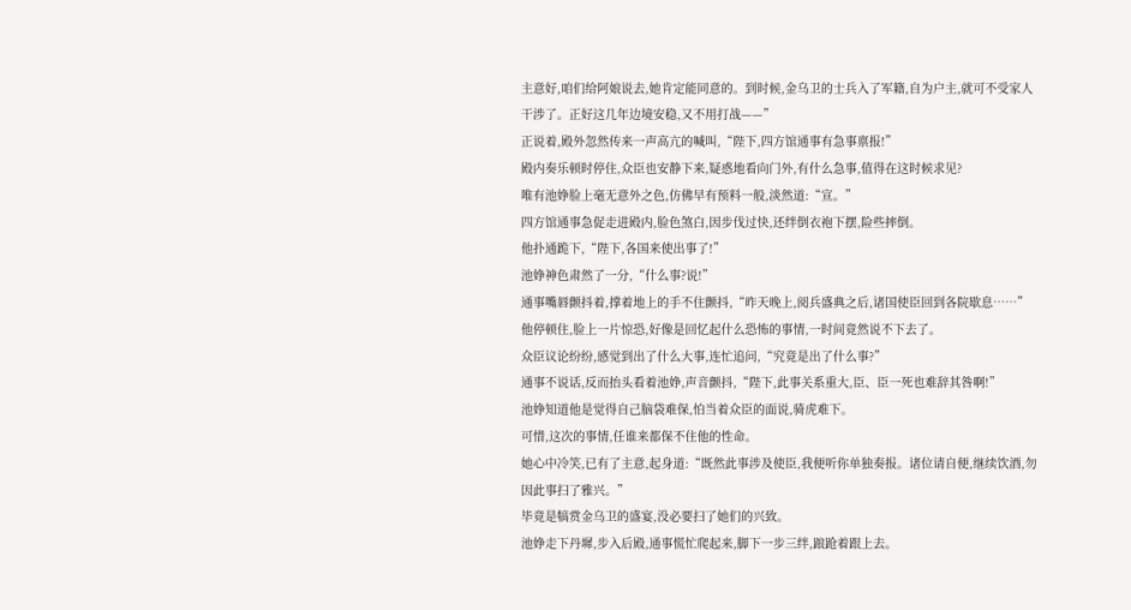主意好,咱们给阿娘说去,她肯定能同意的。到时候,金乌卫的士兵入了军籍,自为户主,就可不受家人干涉了。正好这几年边境安稳,又不用打战——”
正说着,殿外忽然传来一声高亢的喊叫,“陛下,四方馆通事有急事禀报!”
殿内奏乐顿时停住,众臣也安静下来,疑惑地看向门外,有什么急事,值得在这时候求见?
唯有池婙脸上毫无意外之色,仿佛早有预料一般,淡然道:“宣。”
四方馆通事急促走进殿内,脸色煞白,因步伐过快,还绊倒衣袍下摆,险些摔倒。
他扑通跪下,“陛下,各国来使出事了!”
池婙神色肃然了一分,“什么事?说!”
通事嘴唇颤抖着,撑着地上的手不住颤抖,“昨天晚上,阅兵盛典之后,诸国使臣回到各院歇息……”
他停顿住,脸上一片惊恐,好像是回忆起什么恐怖的事情,一时间竟然说不下去了。
众臣议论纷纷,感觉到出了什么大事,连忙追问,“究竟是出了什么事?”
通事不说话,反而抬头看着池婙,声音颤抖,“陛下,此事关系重大,臣、臣一死也难辞其咎啊!”
池婙知道他是觉得自己脑袋难保,怕当着众臣的面说,骑虎难下。
可惜,这次的事情,任谁来都保不住他的性命。
她心中冷笑,已有了主意,起身道:“既然此事涉及使臣,我便听你单独奏报。诸位请自便,继续饮酒,勿因此事扫了雅兴。”
毕竟是犒赏金乌卫的盛宴,没必要扫了她们的兴致。
池婙走下丹墀,步入后殿,通事慌忙爬起来,脚下一步三绊,踉跄着跟上去。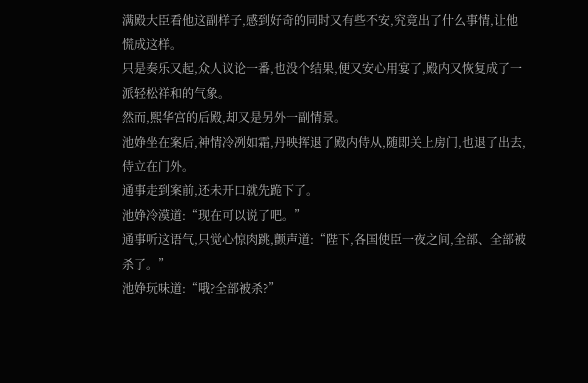满殿大臣看他这副样子,感到好奇的同时又有些不安,究竟出了什么事情,让他慌成这样。
只是奏乐又起,众人议论一番,也没个结果,便又安心用宴了,殿内又恢复成了一派轻松祥和的气象。
然而,熙华宫的后殿,却又是另外一副情景。
池婙坐在案后,神情冷冽如霜,丹映挥退了殿内侍从,随即关上房门,也退了出去,侍立在门外。
通事走到案前,还未开口就先跪下了。
池婙冷漠道:“现在可以说了吧。”
通事听这语气,只觉心惊肉跳,颤声道:“陛下,各国使臣一夜之间,全部、全部被杀了。”
池婙玩味道:“哦?全部被杀?”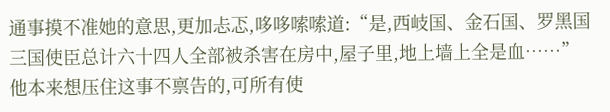通事摸不准她的意思,更加忐忑,哆哆嗦嗦道:“是,西岐国、金石国、罗黑国三国使臣总计六十四人全部被杀害在房中,屋子里,地上墙上全是血……”
他本来想压住这事不禀告的,可所有使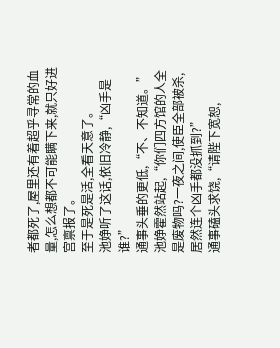者都死了,屋里还有着超乎寻常的血量,怎么想都不可能瞒下来,就只好进宫禀报了。
至于是死是活,全看天意了。
池婙听了这话,依旧冷静,“凶手是谁?”
通事头垂的更低,“不、不知道。”
池婙霍然站起,“你们四方馆的人全是废物吗?一夜之间,使臣全部被杀,居然连个凶手都没抓到?”
通事磕头求饶,“请陛下宽恕,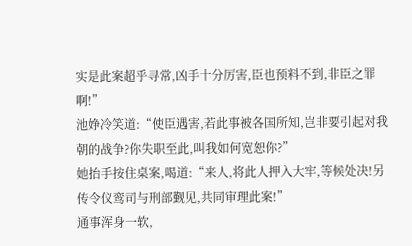实是此案超乎寻常,凶手十分厉害,臣也预料不到,非臣之罪啊!”
池婙冷笑道:“使臣遇害,若此事被各国所知,岂非要引起对我朝的战争?你失职至此,叫我如何宽恕你?”
她抬手按住桌案,喝道:“来人,将此人押入大牢,等候处决!另传令仪鸾司与刑部觐见,共同审理此案!”
通事浑身一软,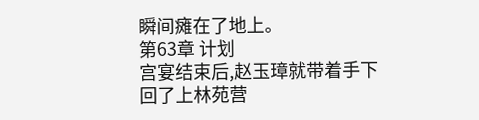瞬间瘫在了地上。
第63章 计划
宫宴结束后,赵玉璋就带着手下回了上林苑营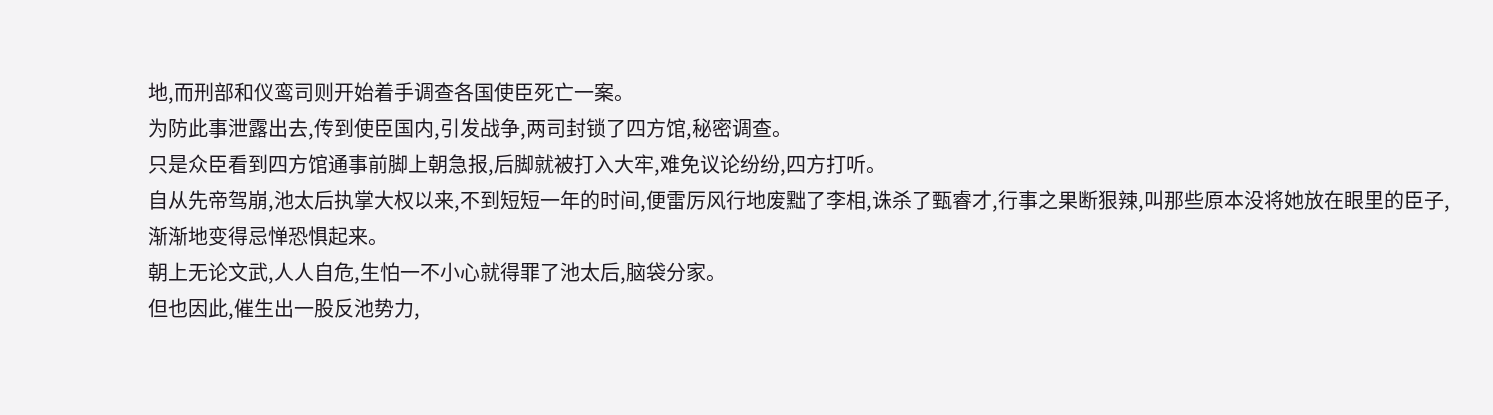地,而刑部和仪鸾司则开始着手调查各国使臣死亡一案。
为防此事泄露出去,传到使臣国内,引发战争,两司封锁了四方馆,秘密调查。
只是众臣看到四方馆通事前脚上朝急报,后脚就被打入大牢,难免议论纷纷,四方打听。
自从先帝驾崩,池太后执掌大权以来,不到短短一年的时间,便雷厉风行地废黜了李相,诛杀了甄睿才,行事之果断狠辣,叫那些原本没将她放在眼里的臣子,渐渐地变得忌惮恐惧起来。
朝上无论文武,人人自危,生怕一不小心就得罪了池太后,脑袋分家。
但也因此,催生出一股反池势力,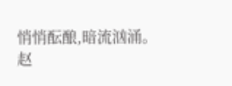悄悄酝酿,暗流汹涌。
赵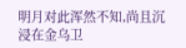明月对此浑然不知,尚且沉浸在金乌卫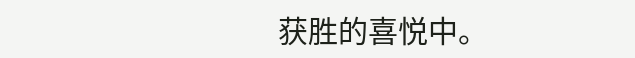获胜的喜悦中。